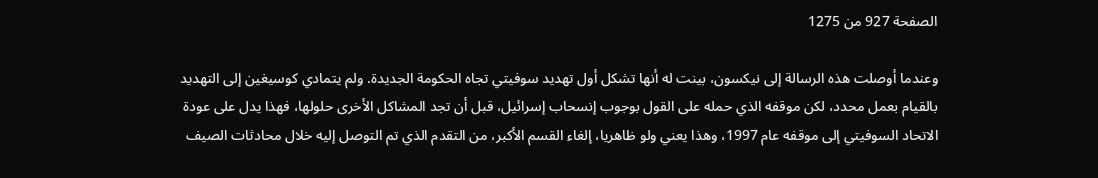الصفحة 927 من 1275

وعندما أوصلت هذه الرسالة إلى نيکسون، بينت له أنها تشكل أول تهديد سوفيتي تجاه الحكومة الجديدة. ولم يتمادي کوسيغين إلى التهديد بالقيام بعمل محدد، لكن موقفه الذي حمله على القول بوجوب إنسحاب إسرائيل، قبل أن تجد المشاكل الأخرى حلولها، فهذا يدل على عودة الاتحاد السوفيتي إلى موقفه عام 1997، وهذا يعني ولو ظاهريا، إلغاء القسم الأكبر، من التقدم الذي تم التوصل إليه خلال محادثات الصيف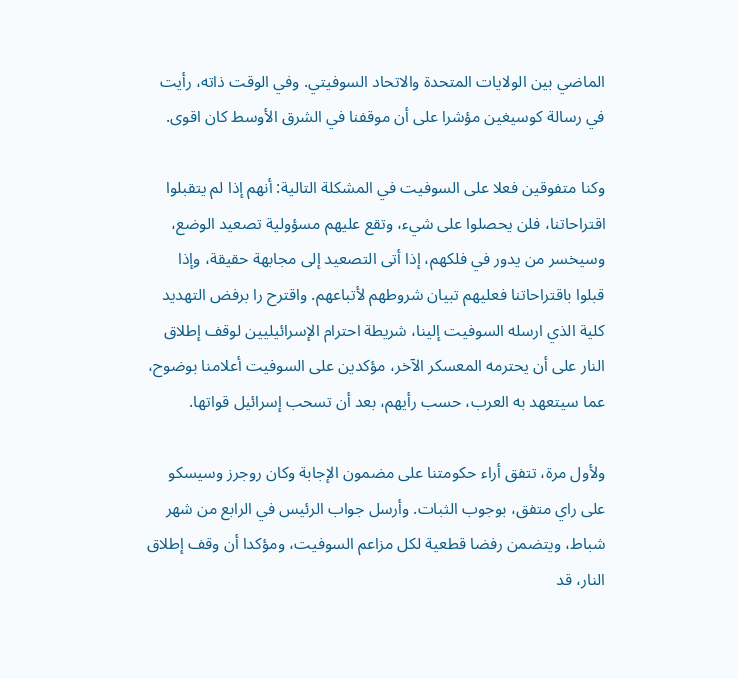الماضي بين الولايات المتحدة والاتحاد السوفيتي. وفي الوقت ذاته، رأيت في رسالة كوسيغين مؤشرا على أن موقفنا في الشرق الأوسط كان اقوى.

وكنا متفوقين فعلا على السوفيت في المشكلة التالية: أنهم إذا لم يتقبلوا اقتراحاتنا، فلن يحصلوا على شيء، وتقع عليهم مسؤولية تصعيد الوضع، وسيخسر من يدور في فلكهم، إذا أتى التصعيد إلى مجابهة حقيقة، وإذا قبلوا باقتراحاتنا فعليهم تبيان شروطهم لأتباعهم. واقترح را برفض التهديد كلية الذي ارسله السوفيت إلينا، شريطة احترام الإسرائيليين لوقف إطلاق النار على أن يحترمه المعسكر الآخر، مؤكدين على السوفيت أعلامنا بوضوح، عما سيتعهد به العرب، حسب رأيهم، بعد أن تسحب إسرائيل قواتها.

ولأول مرة، تتفق أراء حكومتنا على مضمون الإجابة وكان روجرز وسيسكو على راي متفق، بوجوب الثبات. وأرسل جواب الرئيس في الرابع من شهر شباط، ويتضمن رفضا قطعية لكل مزاعم السوفيت، ومؤكدا أن وقف إطلاق النار، قد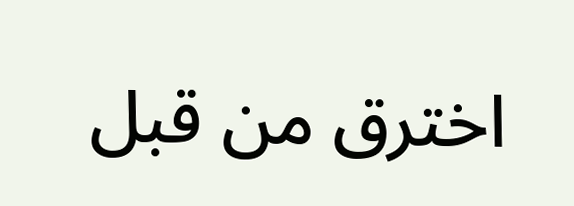اخترق من قبل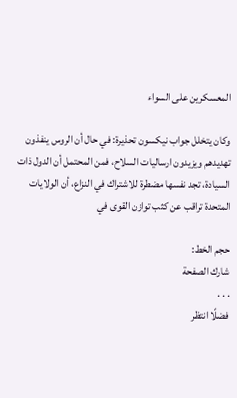المعسكرين على السواء

وكان يتخلل جواب نيکسون تحذيرة: في حال أن الروس ينفذون تهديدهم ويزيدون ارساليات السلاح، فمن المحتمل أن الدول ذات السيادة، تجد نفسها مضطرة للاشتراك في النزاع، أن الولايات المتحدة تراقب عن كثب توازن القوى في

حجم الخط:
شارك الصفحة
. . .
فضلًا انتظر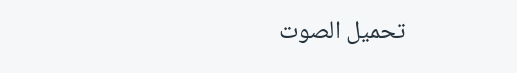تحميل الصوت